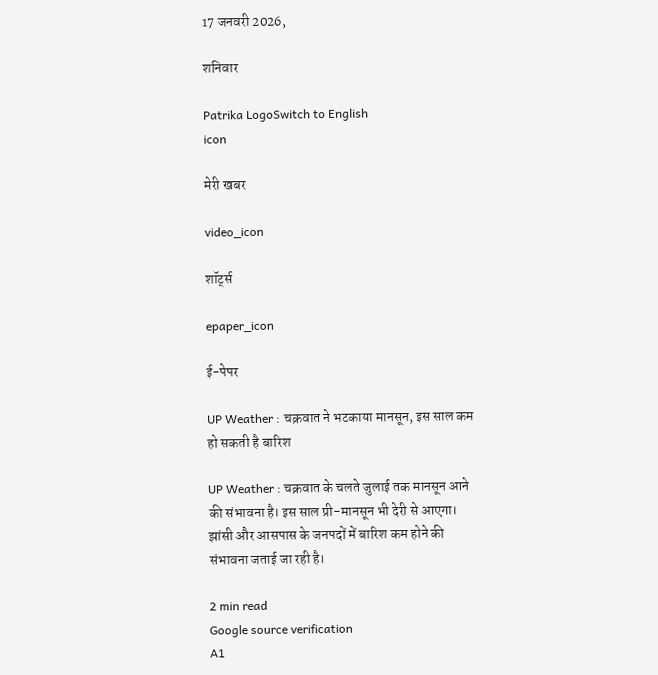17 जनवरी 2026,

शनिवार

Patrika LogoSwitch to English
icon

मेरी खबर

video_icon

शॉर्ट्स

epaper_icon

ई-पेपर

UP Weather : चक्रवात ने भटकाया मानसून, इस साल कम हो सकती है बारिश

UP Weather : चक्रवात के चलते जुलाई तक मानसून आने की संभावना है। इस साल प्री-मानसून भी देरी से आएगा। झांसी और आसपास के जनपदों में बारिश कम होने की संभावना जताई जा रही है।

2 min read
Google source verification
A1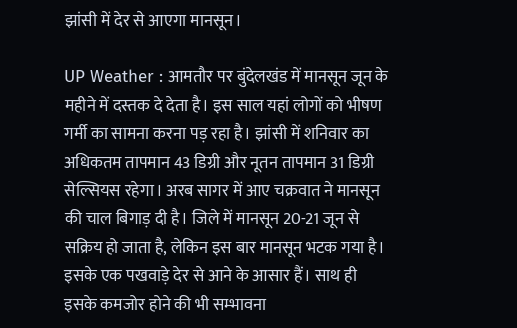झांसी में देर से आएगा मानसून।

UP Weather : आमतौर पर बुंदेलखंड में मानसून जून के महीने में दस्तक दे देता है। इस साल यहां लोगों को भीषण गर्मी का सामना करना पड़ रहा है। झांसी में शनिवार का अधिकतम तापमान 43 डिग्री और नूतन तापमान 31 डिग्री सेल्सियस रहेगा। अरब सागर में आए चक्रवात ने मानसून की चाल बिगाड़ दी है। जिले में मानसून 20-21 जून से सक्रिय हो जाता है, लेकिन इस बार मानसून भटक गया है। इसके एक पखवाड़े देर से आने के आसार हैं। साथ ही इसके कमजोर होने की भी सम्भावना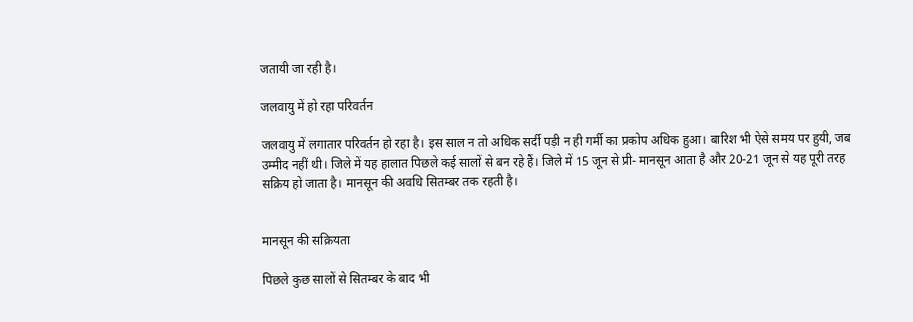जतायी जा रही है।

जलवायु में हो रहा परिवर्तन

जलवायु में लगातार परिवर्तन हो रहा है। इस साल न तो अधिक सर्दी पड़ी न ही गर्मी का प्रकोप अधिक हुआ। बारिश भी ऐसे समय पर हुयी, जब उम्मीद नहीं थी। जिले में यह हालात पिछले कई सालों से बन रहे हैं। जिले में 15 जून से प्री- मानसून आता है और 20-21 जून से यह पूरी तरह सक्रिय हो जाता है। मानसून की अवधि सितम्बर तक रहती है।


मानसून की सक्रियता

पिछले कुछ सालों से सितम्बर के बाद भी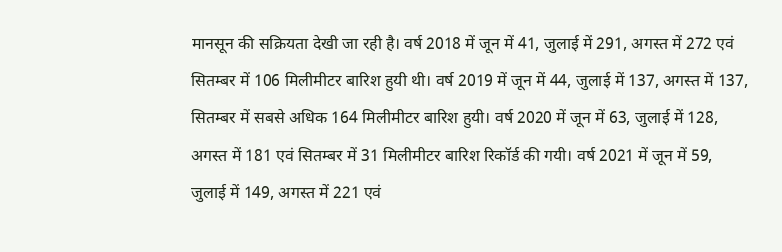मानसून की सक्रियता देखी जा रही है। वर्ष 2018 में जून में 41, जुलाई में 291, अगस्त में 272 एवं सितम्बर में 106 मिलीमीटर बारिश हुयी थी। वर्ष 2019 में जून में 44, जुलाई में 137, अगस्त में 137, सितम्बर में सबसे अधिक 164 मिलीमीटर बारिश हुयी। वर्ष 2020 में जून में 63, जुलाई में 128, अगस्त में 181 एवं सितम्बर में 31 मिलीमीटर बारिश रिकॉर्ड की गयी। वर्ष 2021 में जून में 59, जुलाई में 149, अगस्त में 221 एवं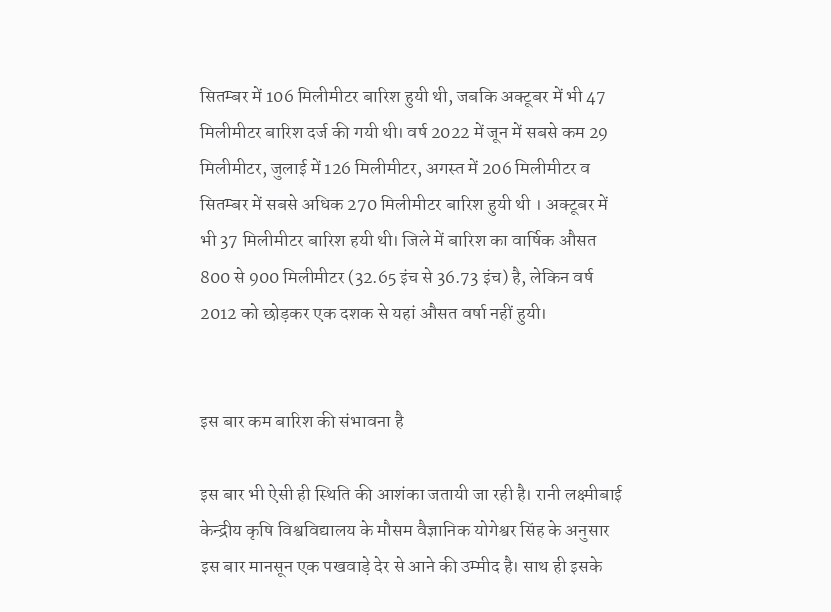सितम्बर में 106 मिलीमीटर बारिश हुयी थी, जबकि अक्टूबर में भी 47 मिलीमीटर बारिश दर्ज की गयी थी। वर्ष 2022 में जून में सबसे कम 29 मिलीमीटर, जुलाई में 126 मिलीमीटर, अगस्त में 206 मिलीमीटर व सितम्बर में सबसे अधिक 270 मिलीमीटर बारिश हुयी थी । अक्टूबर में भी 37 मिलीमीटर बारिश हयी थी। जिले में बारिश का वार्षिक औसत 800 से 900 मिलीमीटर (32.65 इंच से 36.73 इंच) है, लेकिन वर्ष 2012 को छोड़कर एक दशक से यहां औसत वर्षा नहीं हुयी।


इस बार कम बारिश की संभावना है

इस बार भी ऐसी ही स्थिति की आशंका जतायी जा रही है। रानी लक्ष्मीबाई केन्द्रीय कृषि विश्वविद्यालय के मौसम वैज्ञानिक योगेश्वर सिंह के अनुसार इस बार मानसून एक पखवाड़े देर से आने की उम्मीद है। साथ ही इसके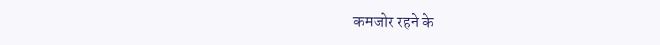कमजोर रहने के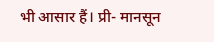भी आसार हैं। प्री- मानसून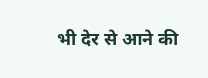भी देर से आने की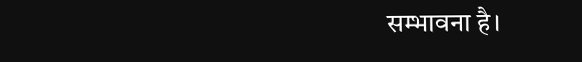सम्भावना है।